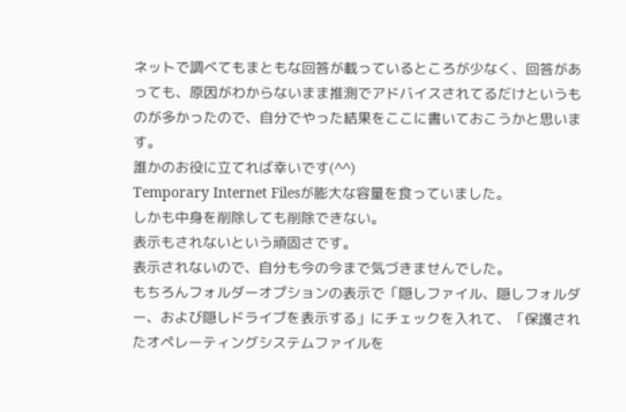ネットで調べてもまともな回答が載っているところが少なく、回答があっても、原因がわからないまま推測でアドバイスされてるだけというものが多かったので、自分でやった結果をここに書いておこうかと思います。
誰かのお役に立てれば幸いです(^^)
Temporary Internet Filesが膨大な容量を食っていました。
しかも中身を削除しても削除できない。
表示もされないという頑固さです。
表示されないので、自分も今の今まで気づきませんでした。
もちろんフォルダーオプションの表示で「隠しファイル、隠しフォルダー、および隠しドライブを表示する」にチェックを入れて、「保護されたオペレーティングシステムファイルを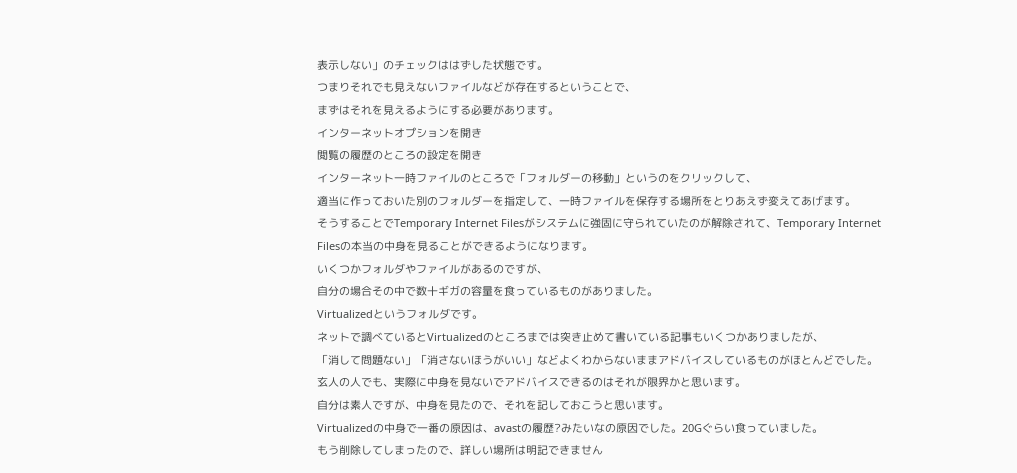表示しない」のチェックははずした状態です。
つまりそれでも見えないファイルなどが存在するということで、
まずはそれを見えるようにする必要があります。
インターネットオプションを開き
閲覧の履歴のところの設定を開き
インターネット一時ファイルのところで「フォルダーの移動」というのをクリックして、
適当に作っておいた別のフォルダーを指定して、一時ファイルを保存する場所をとりあえず変えてあげます。
そうすることでTemporary Internet Filesがシステムに強固に守られていたのが解除されて、Temporary Internet Filesの本当の中身を見ることができるようになります。
いくつかフォルダやファイルがあるのですが、
自分の場合その中で数十ギガの容量を食っているものがありました。
Virtualizedというフォルダです。
ネットで調べているとVirtualizedのところまでは突き止めて書いている記事もいくつかありましたが、
「消して問題ない」「消さないほうがいい」などよくわからないままアドバイスしているものがほとんどでした。
玄人の人でも、実際に中身を見ないでアドバイスできるのはそれが限界かと思います。
自分は素人ですが、中身を見たので、それを記しておこうと思います。
Virtualizedの中身で一番の原因は、avastの履歴?みたいなの原因でした。20Gぐらい食っていました。
もう削除してしまったので、詳しい場所は明記できません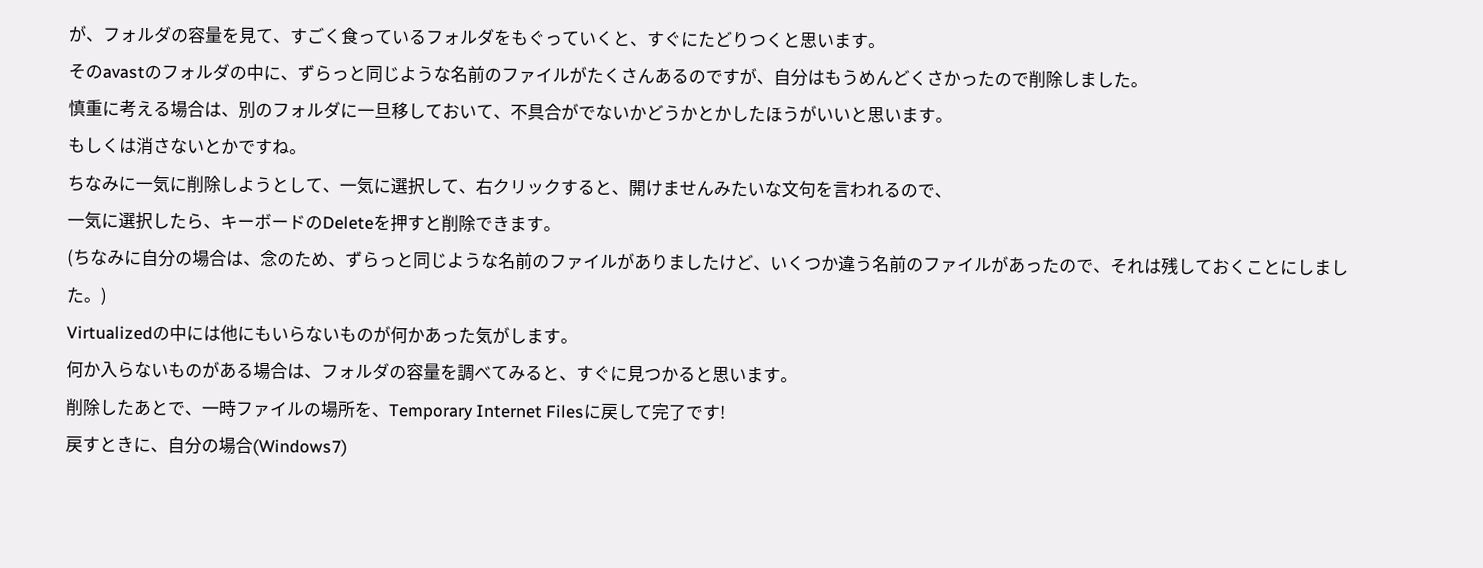が、フォルダの容量を見て、すごく食っているフォルダをもぐっていくと、すぐにたどりつくと思います。
そのavastのフォルダの中に、ずらっと同じような名前のファイルがたくさんあるのですが、自分はもうめんどくさかったので削除しました。
慎重に考える場合は、別のフォルダに一旦移しておいて、不具合がでないかどうかとかしたほうがいいと思います。
もしくは消さないとかですね。
ちなみに一気に削除しようとして、一気に選択して、右クリックすると、開けませんみたいな文句を言われるので、
一気に選択したら、キーボードのDeleteを押すと削除できます。
(ちなみに自分の場合は、念のため、ずらっと同じような名前のファイルがありましたけど、いくつか違う名前のファイルがあったので、それは残しておくことにしました。)
Virtualizedの中には他にもいらないものが何かあった気がします。
何か入らないものがある場合は、フォルダの容量を調べてみると、すぐに見つかると思います。
削除したあとで、一時ファイルの場所を、Temporary Internet Filesに戻して完了です!
戻すときに、自分の場合(Windows7)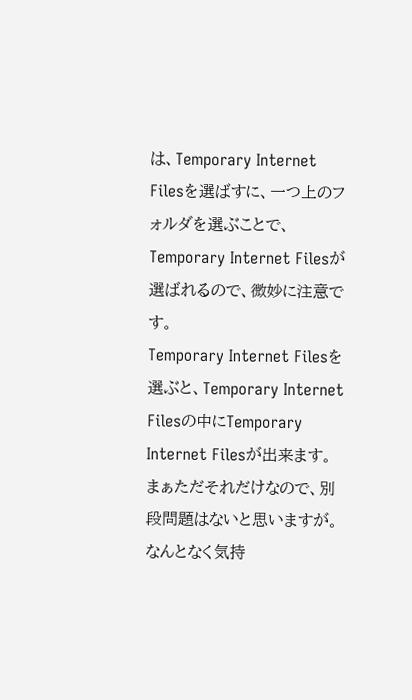は、Temporary Internet Filesを選ばすに、一つ上のフォルダを選ぶことで、Temporary Internet Filesが選ばれるので、微妙に注意です。
Temporary Internet Filesを選ぶと、Temporary Internet Filesの中にTemporary Internet Filesが出来ます。
まぁただそれだけなので、別段問題はないと思いますが。なんとなく気持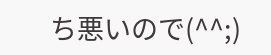ち悪いので(^^;)